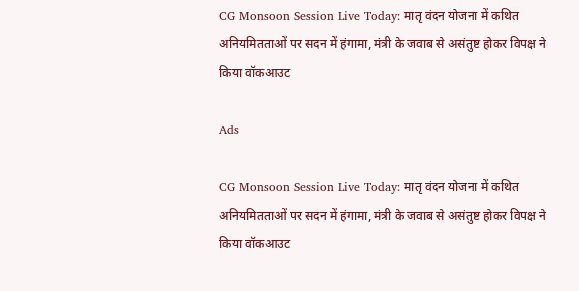CG Monsoon Session Live Today: मातृ वंदन योजना में कथित अनियमितताओं पर सदन में हंगामा, मंत्री के जवाब से असंतुष्ट होकर विपक्ष ने किया वॉकआउट

Ads

CG Monsoon Session Live Today: मातृ वंदन योजना में कथित अनियमितताओं पर सदन में हंगामा, मंत्री के जवाब से असंतुष्ट होकर विपक्ष ने किया वॉकआउट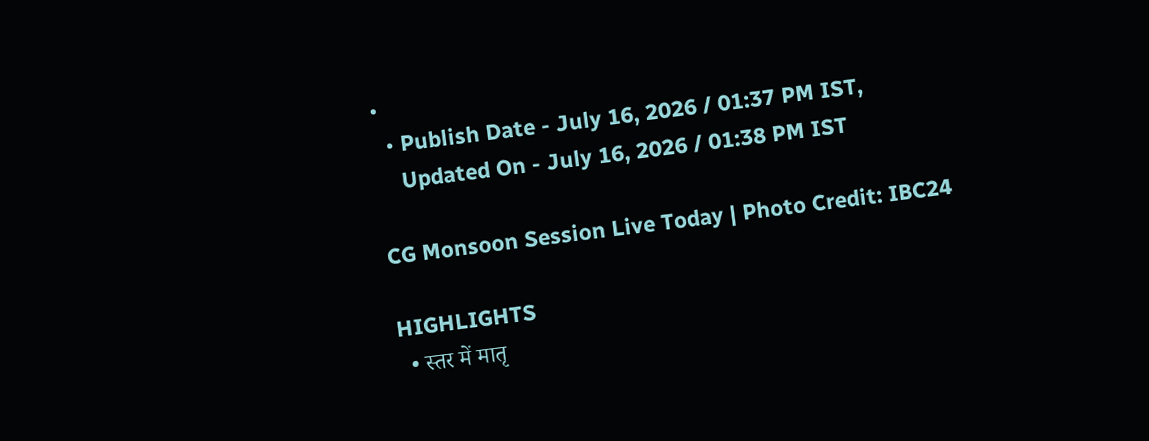•
  • Publish Date - July 16, 2026 / 01:37 PM IST,
    Updated On - July 16, 2026 / 01:38 PM IST

CG Monsoon Session Live Today | Photo Credit: IBC24

HIGHLIGHTS
  • स्तर में मातृ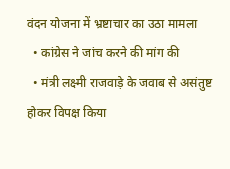वंदन योजना में भ्रष्टाचार का उठा मामला
  • कांग्रेस ने जांच करने की मांग की
  • मंत्री लक्ष्मी राजवाड़े के जवाब से असंतुष्ट होकर विपक्ष किया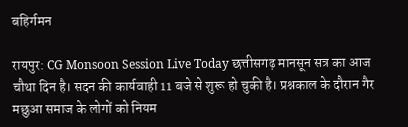बहिर्गमन

रायपुर: CG Monsoon Session Live Today छत्तीसगढ़ मानसून सत्र का आज चौथा दिन है। सदन की कार्यवाही 11 बजे से शुरू हो चुकी है। प्रश्नकाल के दौरान गैर मछुआ समाज के लोगों को नियम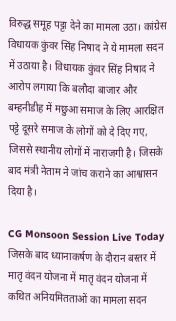विरुद्ध समूह पट्टा देने का मामला उठा। कांग्रेस विधायक कुंवर सिंह निषाद ने ये मामला सदन में उठाया है। विधायक कुंवर सिंह निषाद ने आरोप लगाया कि बलौदा बाजार और बम्हनीडीह में मछुआ समाज के लिए आरक्षित पट्टे दूसरे समाज के लोगों को दे दिए गए, जिससे स्थानीय लोगों में नाराजगी है। जिसके बाद मंत्री नेताम ने जांच कराने का आश्वासन दिया है।

CG Monsoon Session Live Today जिसके बाद ध्यानाकर्षण के दौरान बस्तर में मातृ वंदन योजना में मातृ वंदन योजना में कथित अनियमितताओं का मामला सदन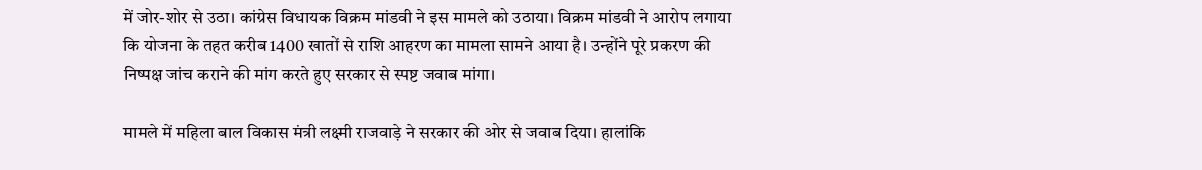में जोर-शोर से उठा। कांग्रेस विधायक विक्रम मांडवी ने इस मामले को उठाया। विक्रम मांडवी ने आरोप लगाया कि योजना के तहत करीब 1400 खातों से राशि आहरण का मामला सामने आया है। उन्होंने पूरे प्रकरण की निष्पक्ष जांच कराने की मांग करते हुए सरकार से स्पष्ट जवाब मांगा।

मामले में महिला बाल विकास मंत्री लक्ष्मी राजवाड़े ने सरकार की ओर से जवाब दिया। हालांकि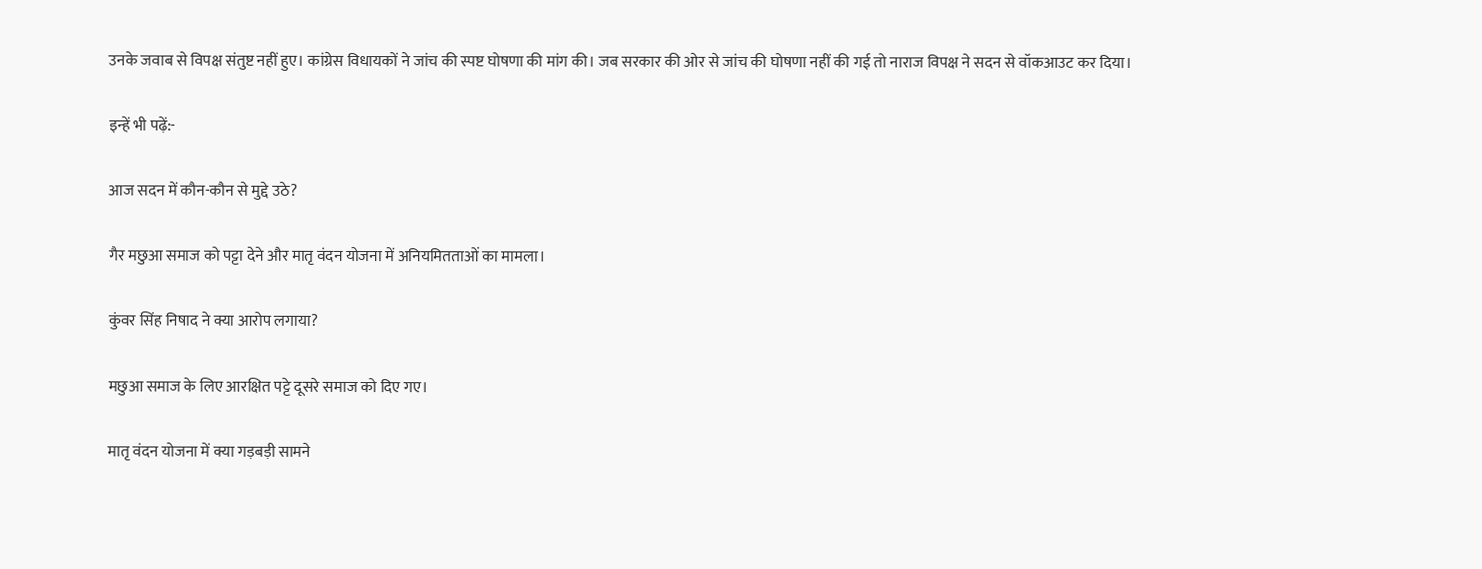उनके जवाब से विपक्ष संतुष्ट नहीं हुए। कांग्रेस विधायकों ने जांच की स्पष्ट घोषणा की मांग की। जब सरकार की ओर से जांच की घोषणा नहीं की गई तो नाराज विपक्ष ने सदन से वॉकआउट कर दिया।

इन्हें भी पढ़ें:-

आज सदन में कौन-कौन से मुद्दे उठे?

गैर मछुआ समाज को पट्टा देने और मातृ वंदन योजना में अनियमितताओं का मामला।

कुंवर सिंह निषाद ने क्या आरोप लगाया?

मछुआ समाज के लिए आरक्षित पट्टे दूसरे समाज को दिए गए।

मातृ वंदन योजना में क्या गड़बड़ी सामने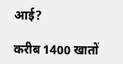आई?

करीब 1400 खातों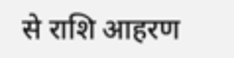से राशि आहरण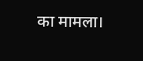का मामला।